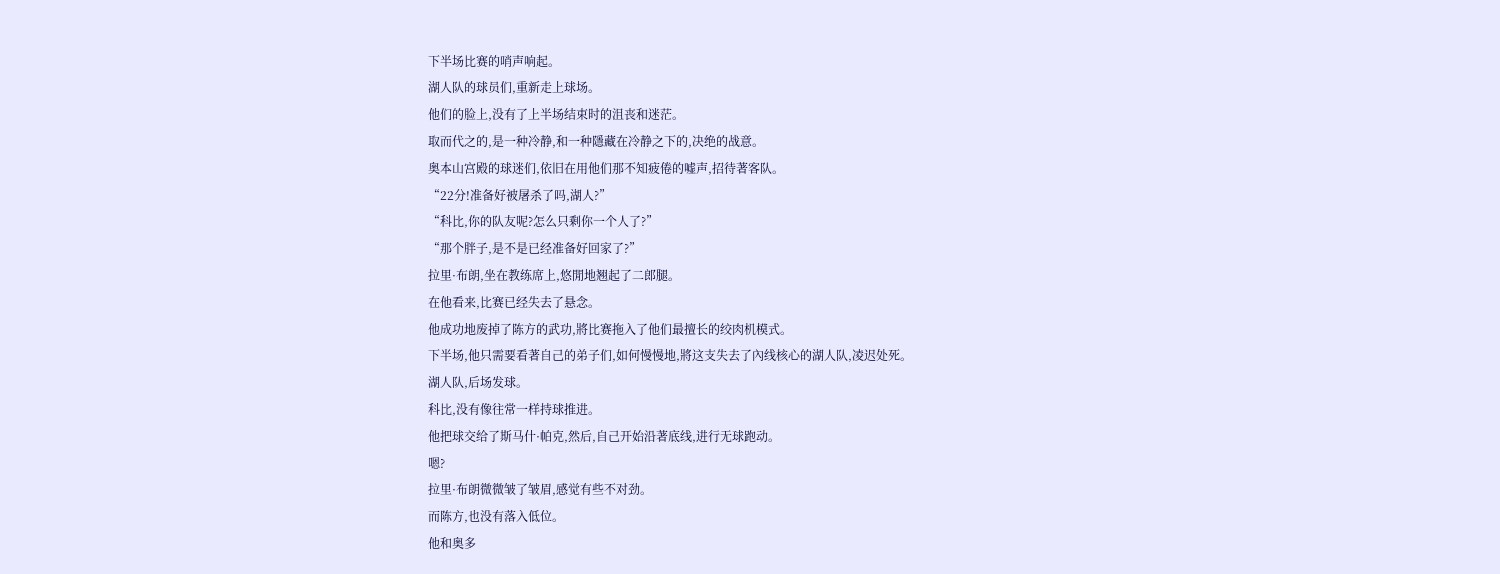下半场比赛的哨声响起。
湖人队的球员们,重新走上球场。
他们的脸上,没有了上半场结束时的沮丧和迷茫。
取而代之的,是一种冷静,和一种隱藏在冷静之下的,决绝的战意。
奥本山宫殿的球迷们,依旧在用他们那不知疲倦的嘘声,招待著客队。
“22分!准备好被屠杀了吗,湖人?”
“科比,你的队友呢?怎么只剩你一个人了?”
“那个胖子,是不是已经准备好回家了?”
拉里·布朗,坐在教练席上,悠閒地翘起了二郎腿。
在他看来,比赛已经失去了悬念。
他成功地废掉了陈方的武功,將比赛拖入了他们最擅长的绞肉机模式。
下半场,他只需要看著自己的弟子们,如何慢慢地,將这支失去了內线核心的湖人队,凌迟处死。
湖人队,后场发球。
科比,没有像往常一样持球推进。
他把球交给了斯马什·帕克,然后,自己开始沿著底线,进行无球跑动。
嗯?
拉里·布朗微微皱了皱眉,感觉有些不对劲。
而陈方,也没有落入低位。
他和奥多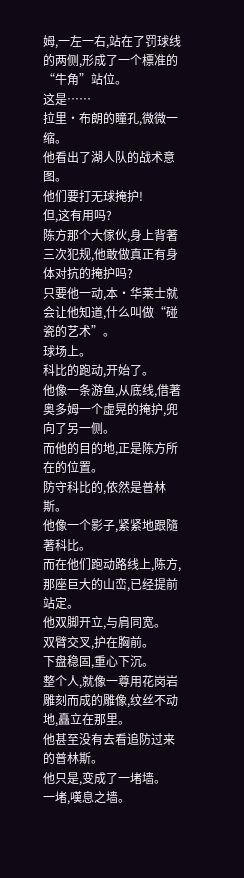姆,一左一右,站在了罚球线的两侧,形成了一个標准的“牛角”站位。
这是……
拉里·布朗的瞳孔,微微一缩。
他看出了湖人队的战术意图。
他们要打无球掩护!
但,这有用吗?
陈方那个大傢伙,身上背著三次犯规,他敢做真正有身体对抗的掩护吗?
只要他一动,本·华莱士就会让他知道,什么叫做“碰瓷的艺术”。
球场上。
科比的跑动,开始了。
他像一条游鱼,从底线,借著奥多姆一个虚晃的掩护,兜向了另一侧。
而他的目的地,正是陈方所在的位置。
防守科比的,依然是普林斯。
他像一个影子,紧紧地跟隨著科比。
而在他们跑动路线上,陈方,那座巨大的山峦,已经提前站定。
他双脚开立,与肩同宽。
双臂交叉,护在胸前。
下盘稳固,重心下沉。
整个人,就像一尊用花岗岩雕刻而成的雕像,纹丝不动地,矗立在那里。
他甚至没有去看追防过来的普林斯。
他只是,变成了一堵墙。
一堵,嘆息之墙。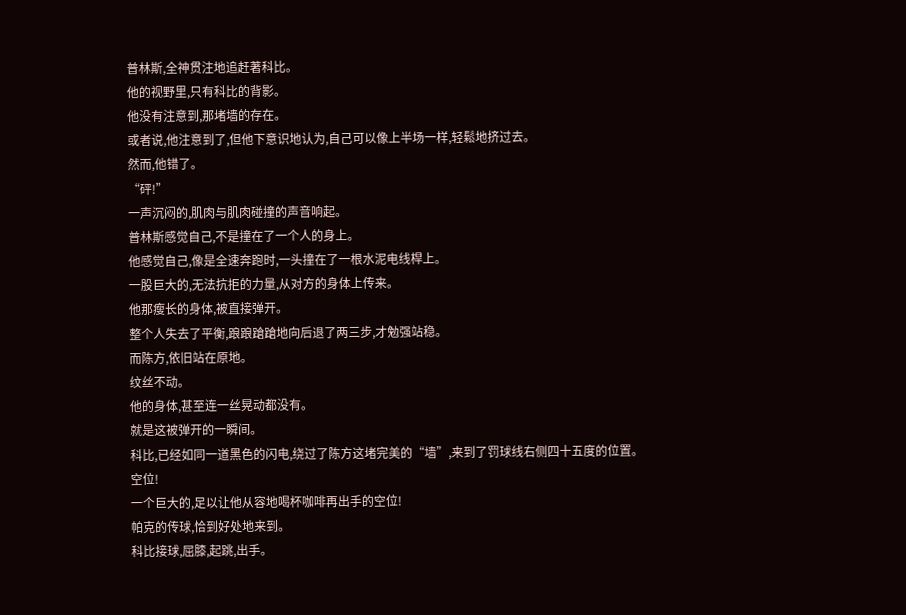普林斯,全神贯注地追赶著科比。
他的视野里,只有科比的背影。
他没有注意到,那堵墙的存在。
或者说,他注意到了,但他下意识地认为,自己可以像上半场一样,轻鬆地挤过去。
然而,他错了。
“砰!”
一声沉闷的,肌肉与肌肉碰撞的声音响起。
普林斯感觉自己,不是撞在了一个人的身上。
他感觉自己,像是全速奔跑时,一头撞在了一根水泥电线桿上。
一股巨大的,无法抗拒的力量,从对方的身体上传来。
他那瘦长的身体,被直接弹开。
整个人失去了平衡,踉踉蹌蹌地向后退了两三步,才勉强站稳。
而陈方,依旧站在原地。
纹丝不动。
他的身体,甚至连一丝晃动都没有。
就是这被弹开的一瞬间。
科比,已经如同一道黑色的闪电,绕过了陈方这堵完美的“墙”,来到了罚球线右侧四十五度的位置。
空位!
一个巨大的,足以让他从容地喝杯咖啡再出手的空位!
帕克的传球,恰到好处地来到。
科比接球,屈膝,起跳,出手。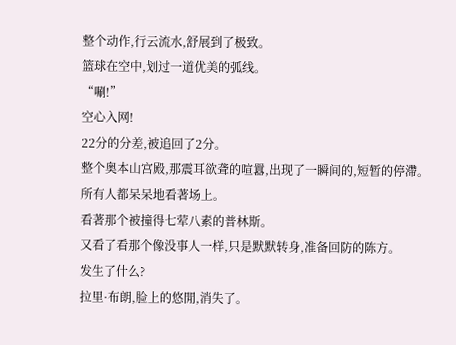整个动作,行云流水,舒展到了极致。
篮球在空中,划过一道优美的弧线。
“唰!”
空心入网!
22分的分差,被追回了2分。
整个奥本山宫殿,那震耳欲聋的喧囂,出现了一瞬间的,短暂的停滯。
所有人都呆呆地看著场上。
看著那个被撞得七荤八素的普林斯。
又看了看那个像没事人一样,只是默默转身,准备回防的陈方。
发生了什么?
拉里·布朗,脸上的悠閒,消失了。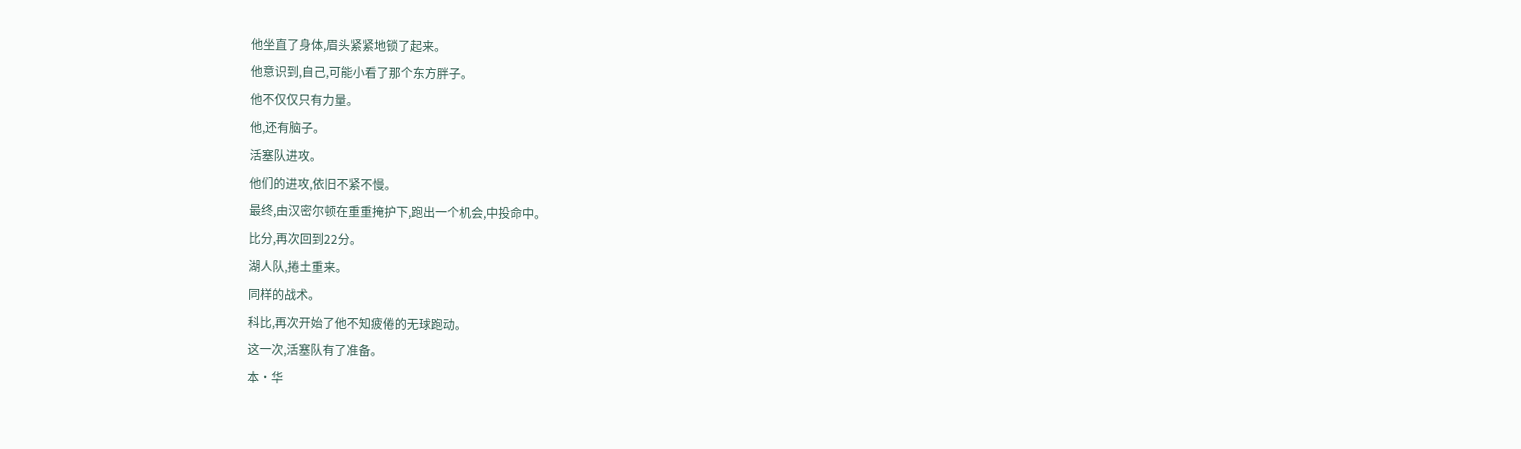他坐直了身体,眉头紧紧地锁了起来。
他意识到,自己,可能小看了那个东方胖子。
他不仅仅只有力量。
他,还有脑子。
活塞队进攻。
他们的进攻,依旧不紧不慢。
最终,由汉密尔顿在重重掩护下,跑出一个机会,中投命中。
比分,再次回到22分。
湖人队,捲土重来。
同样的战术。
科比,再次开始了他不知疲倦的无球跑动。
这一次,活塞队有了准备。
本·华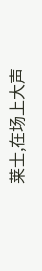莱士,在场上大声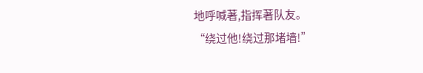地呼喊著,指挥著队友。
“绕过他!绕过那堵墙!”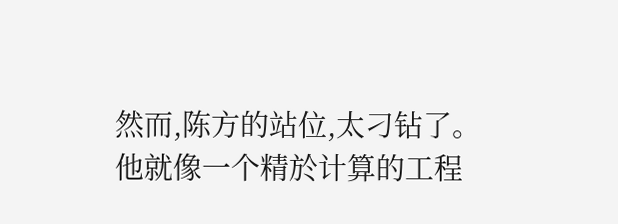然而,陈方的站位,太刁钻了。
他就像一个精於计算的工程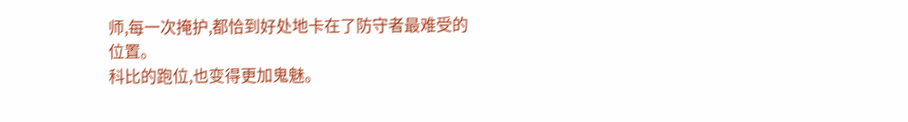师,每一次掩护,都恰到好处地卡在了防守者最难受的位置。
科比的跑位,也变得更加鬼魅。